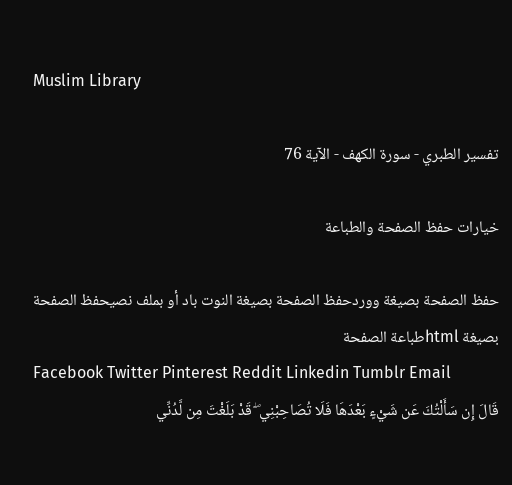Muslim Library

تفسير الطبري - سورة الكهف - الآية 76

خيارات حفظ الصفحة والطباعة

حفظ الصفحة بصيغة ووردحفظ الصفحة بصيغة النوت باد أو بملف نصيحفظ الصفحة بصيغة htmlطباعة الصفحة
Facebook Twitter Pinterest Reddit Linkedin Tumblr Email
قَالَ إِن سَأَلْتُكَ عَن شَيْءٍ بَعْدَهَا فَلَا تُصَاحِبْنِي ۖ قَدْ بَلَغْتَ مِن لَّدُنِّي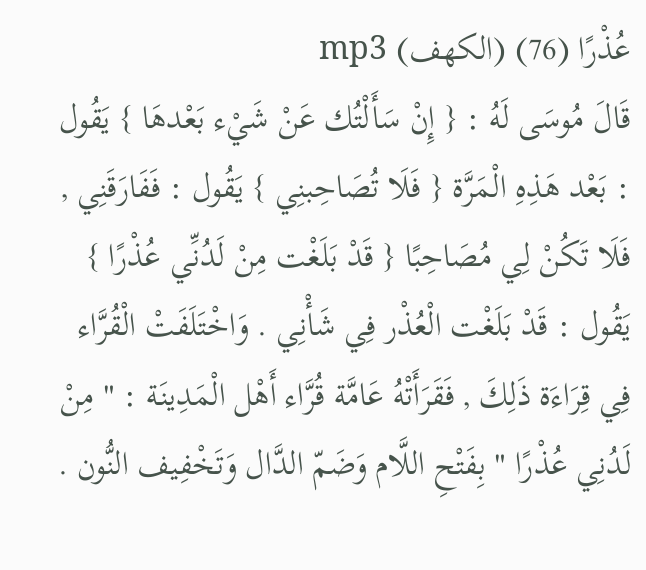عُذْرًا (76) (الكهف) mp3
قَالَ مُوسَى لَهُ : { إِنْ سَأَلْتُك عَنْ شَيْء بَعْدهَا } يَقُول : بَعْد هَذِهِ الْمَرَّة { فَلَا تُصَاحِبنِي } يَقُول : فَفَارَقَنِي , فَلَا تَكُنْ لِي مُصَاحِبًا { قَدْ بَلَغْت مِنْ لَدُنِّي عُذْرًا } يَقُول : قَدْ بَلَغْت الْعُذْر فِي شَأْنِي . وَاخْتَلَفَتْ الْقُرَّاء فِي قِرَاءَة ذَلِكَ , فَقَرَأَتْهُ عَامَّة قُرَّاء أَهْل الْمَدِينَة : " مِنْ لَدُنِي عُذْرًا " بِفَتْحِ اللَّام وَضَمّ الدَّال وَتَخْفِيف النُّون .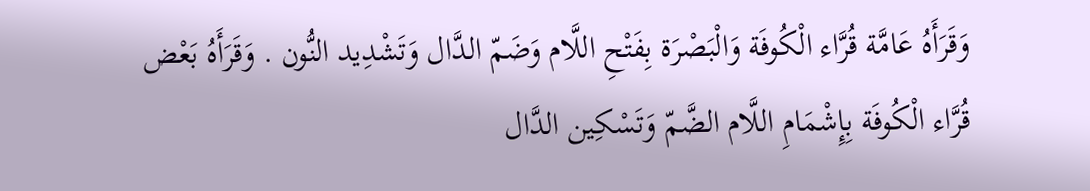وَقَرَأَهُ عَامَّة قُرَّاء الْكُوفَة وَالْبَصْرَة بِفَتْحِ اللَّام وَضَمّ الدَّال وَتَشْدِيد النُّون . وَقَرَأَهُ بَعْض قُرَّاء الْكُوفَة بِإِشْمَامِ اللَّام الضَّمّ وَتَسْكِين الدَّال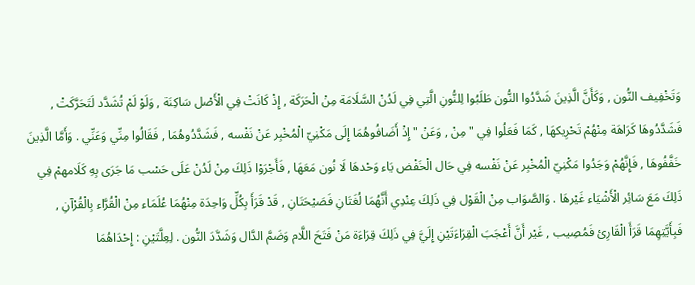وَتَخْفِيف النُّون , وَكَأَنَّ الَّذِينَ شَدَّدُوا النُّون طَلَبُوا لِلنُّونِ الَّتِي فِي لَدُنْ السَّلَامَة مِنْ الْحَرَكَة , إِذْ كَانَتْ فِي الْأَصْل سَاكِنَة , وَلَوْ لَمْ تُشَدَّد لَتَحَرَّكَتْ , فَشَدَّدُوهَا كَرَاهَة مِنْهُمْ تَحْرِيكهَا , كَمَا فَعَلُوا فِي " مِنْ , وَعَنْ " إِذْ أَضَافُوهُمَا إِلَى مَكْنِيّ الْمُخْبِر عَنْ نَفْسه , فَشَدَّدُوهُمَا , فَقَالُوا مِنِّي وَعَنِّي . وَأَمَّا الَّذِينَ خَفَّفُوهَا , فَإِنَّهُمْ وَجَدُوا مَكْنِيّ الْمُخْبِر عَنْ نَفْسه فِي حَال الْخَفْض يَاء وَحْدهَا لَا نُون مَعَهَا , فَأَجْرَوْا ذَلِكَ مِنْ لَدُنْ عَلَى حَسْب مَا جَرَى بِهِ كَلَامهمْ فِي ذَلِكَ مَعَ سَائِر الْأَشْيَاء غَيْرهَا . وَالصَّوَاب مِنْ الْقَوْل فِي ذَلِكَ عِنْدِي أَنَّهُمَا لُغَتَانِ فَصَيْحَتَانِ , قَدْ قَرَأَ بِكُلِّ وَاحِدَة مِنْهُمَا عُلَمَاء مِنْ الْقُرَّاء بِالْقُرْآنِ , فَبِأَيَّتِهِمَا قَرَأَ الْقَارِئ فَمُصِيب , غَيْر أَنَّ أَعْجَبَ الْقِرَاءَتَيْنِ إِلَيَّ فِي ذَلِكَ قِرَاءَة مَنْ فَتَحَ اللَّام وَضَمَّ الدَّال وَشَدَّدَ النُّون . لِعِلَّتَيْنِ : إِحْدَاهُمَا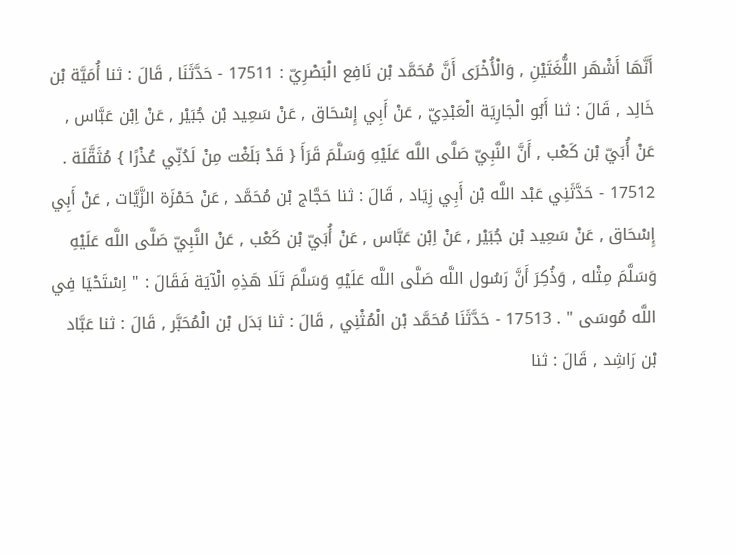أَنَّهَا أَشْهَر اللُّغَتَيْنِ , وَالْأُخْرَى أَنَّ مُحَمَّد بْن نَافِع الْبَصْرِيّ : 17511 - حَدَّثَنَا , قَالَ : ثنا أُمَيَّة بْن خَالِد , قَالَ : ثنا أَبُو الْجَارِيَة الْعَبْدِيّ , عَنْ أَبِي إِسْحَاق , عَنْ سَعِيد بْن جُبَيْر , عَنْ اِبْن عَبَّاس , عَنْ أُبَيّ بْن كَعْب , أَنَّ النَّبِيّ صَلَّى اللَّه عَلَيْهِ وَسَلَّمَ قَرَأَ { قَدْ بَلَغْت مِنْ لَدُنِّي عُذْرًا } مُثَقَّلَة . 17512 - حَدَّثَنِي عَبْد اللَّه بْن أَبِي زِيَاد , قَالَ : ثنا حَجَّاج بْن مُحَمَّد , عَنْ حَمْزَة الزَّيَّات , عَنْ أَبِي إِسْحَاق , عَنْ سَعِيد بْن جُبَيْر , عَنْ اِبْن عَبَّاس , عَنْ أُبَيّ بْن كَعْب , عَنْ النَّبِيّ صَلَّى اللَّه عَلَيْهِ وَسَلَّمَ مِثْله , وَذُكِرَ أَنَّ رَسُول اللَّه صَلَّى اللَّه عَلَيْهِ وَسَلَّمَ تَلَا هَذِهِ الْآيَة فَقَالَ : " اِسْتَحْيَا فِي اللَّه مُوسَى " . 17513 - حَدَّثَنَا مُحَمَّد بْن الْمُثْنِي , قَالَ : ثنا بَدَل بْن الْمُحَبَّر , قَالَ : ثنا عَبَّاد بْن رَاشِد , قَالَ : ثنا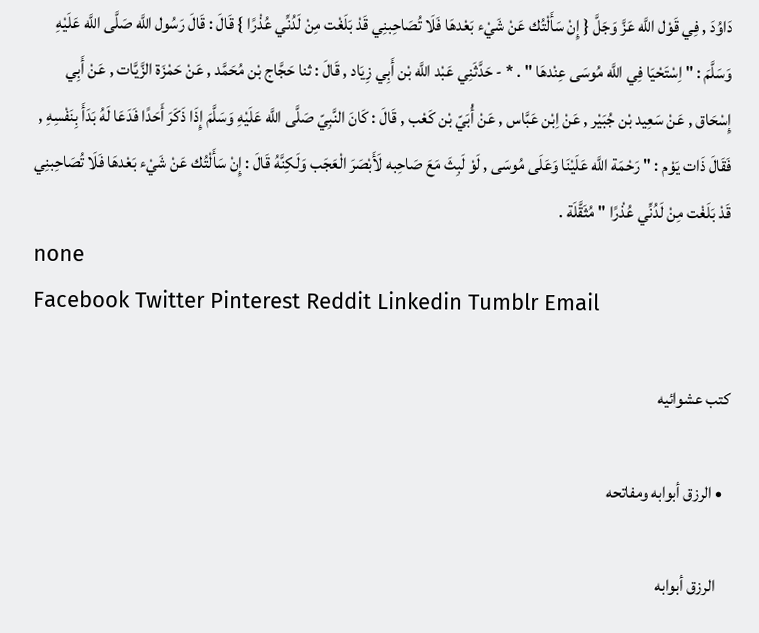دَاوُدَ , فِي قَوْل اللَّه عَزَّ وَجَلَّ { إِنْ سَأَلْتُك عَنْ شَيْء بَعْدهَا فَلَا تُصَاحِبنِي قَدْ بَلَغْت مِنْ لَدُنِّي عُذْرًا } قَالَ : قَالَ رَسُول اللَّه صَلَّى اللَّه عَلَيْهِ وَسَلَّمَ : " اِسْتَحْيَا فِي اللَّه مُوسَى عِنْدهَا " . * - حَدَّثَنِي عَبْد اللَّه بْن أَبِي زِيَاد , قَالَ : ثنا حَجَّاج بْن مُحَمَّد , عَنْ حَمْزَة الزَّيَّات , عَنْ أَبِي إِسْحَاق , عَنْ سَعِيد بْن جُبَيْر , عَنْ اِبْن عَبَّاس , عَنْ أُبَيّ بْن كَعْب , قَالَ : كَانَ النَّبِيّ صَلَّى اللَّه عَلَيْهِ وَسَلَّمَ إِذَا ذَكَرَ أَحَدًا فَدَعَا لَهُ بَدَأَ بِنَفْسِهِ , فَقَالَ ذَات يَوْم : " رَحْمَة اللَّه عَلَيْنَا وَعَلَى مُوسَى , لَوْ لَبِثَ مَعَ صَاحِبه لَأَبْصَرَ الْعَجَب وَلَكِنَّهُ قَالَ : إِنْ سَأَلْتُك عَنْ شَيْء بَعْدهَا فَلَا تُصَاحِبنِي قَدْ بَلَغْت مِنْ لَدُنِّي عُذْرًا " مُثَقَّلَة .
none
Facebook Twitter Pinterest Reddit Linkedin Tumblr Email

كتب عشوائيه

  • الرزق أبوابه ومفاتحه

    الرزق أبوابه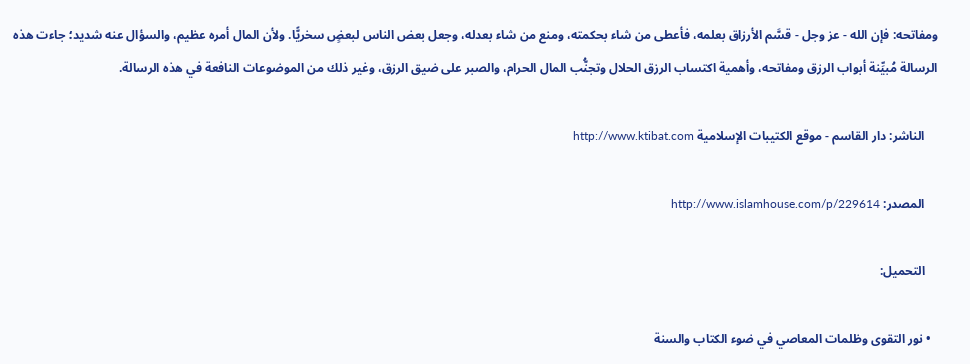ومفاتحه: فإن الله - عز وجل - قسَّم الأرزاق بعلمه، فأعطى من شاء بحكمته، ومنع من شاء بعدله، وجعل بعض الناس لبعضٍ سخريًّا. ولأن المال أمره عظيم، والسؤال عنه شديد؛ جاءت هذه الرسالة مُبيِّنة أبواب الرزق ومفاتحه، وأهمية اكتساب الرزق الحلال وتجنُّب المال الحرام، والصبر على ضيق الرزق، وغير ذلك من الموضوعات النافعة في هذه الرسالة.

    الناشر: دار القاسم - موقع الكتيبات الإسلامية http://www.ktibat.com

    المصدر: http://www.islamhouse.com/p/229614

    التحميل:

  • نور التقوى وظلمات المعاصي في ضوء الكتاب والسنة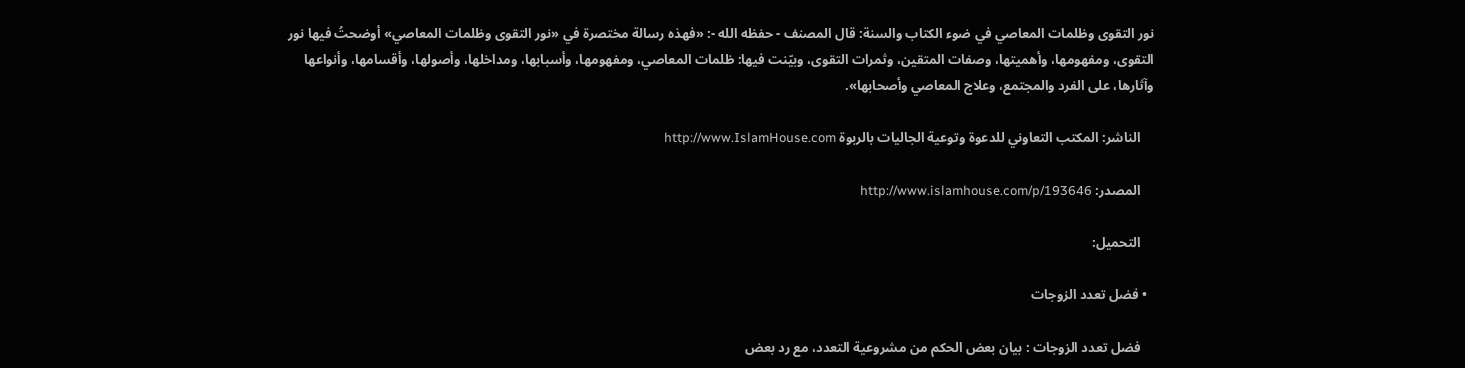نور التقوى وظلمات المعاصي في ضوء الكتاب والسنة: قال المصنف - حفظه الله -: «فهذه رسالة مختصرة في «نور التقوى وظلمات المعاصي» أوضحتُ فيها نور التقوى، ومفهومها، وأهميتها، وصفات المتقين، وثمرات التقوى، وبيّنت فيها: ظلمات المعاصي، ومفهومها، وأسبابها، ومداخلها، وأصولها، وأقسامها، وأنواعها وآثارها، على الفرد والمجتمع، وعلاج المعاصي وأصحابها».

    الناشر: المكتب التعاوني للدعوة وتوعية الجاليات بالربوة http://www.IslamHouse.com

    المصدر: http://www.islamhouse.com/p/193646

    التحميل:

  • فضل تعدد الزوجات

    فضل تعدد الزوجات : بيان بعض الحكم من مشروعية التعدد، مع رد بعض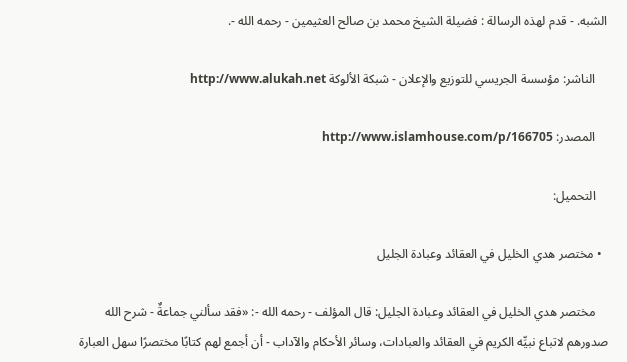الشبه. - قدم لهذه الرسالة : فضيلة الشيخ محمد بن صالح العثيمين - رحمه الله -.

    الناشر: مؤسسة الجريسي للتوزيع والإعلان - شبكة الألوكة http://www.alukah.net

    المصدر: http://www.islamhouse.com/p/166705

    التحميل:

  • مختصر هدي الخليل في العقائد وعبادة الجليل

    مختصر هدي الخليل في العقائد وعبادة الجليل: قال المؤلف - رحمه الله -: «فقد سألني جماعةٌ - شرح الله صدورهم لاتباع نبيِّه الكريم في العقائد والعبادات، وسائر الأحكام والآداب - أن أجمع لهم كتابًا مختصرًا سهل العبارة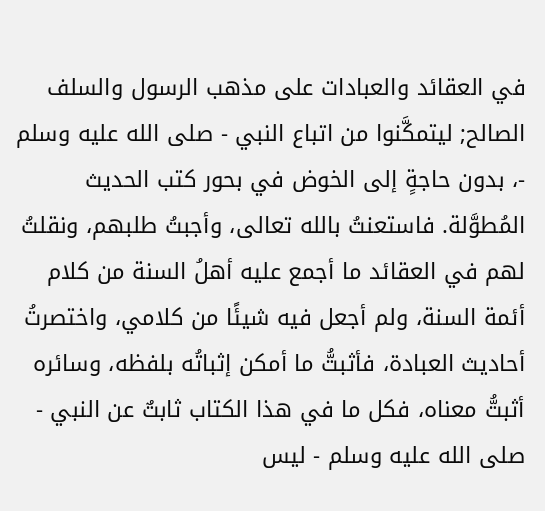في العقائد والعبادات على مذهب الرسول والسلف الصالح; ليتمكَّنوا من اتباع النبي - صلى الله عليه وسلم -، بدون حاجةٍ إلى الخوض في بحور كتب الحديث المُطوَّلة. فاستعنتُ بالله تعالى، وأجبتُ طلبهم، ونقلتُ لهم في العقائد ما أجمع عليه أهلُ السنة من كلام أئمة السنة، ولم أجعل فيه شيئًا من كلامي، واختصرتُ أحاديث العبادة، فأثبتُّ ما أمكن إثباتُه بلفظه، وسائره أثبتُّ معناه، فكل ما في هذا الكتاب ثابتٌ عن النبي - صلى الله عليه وسلم - ليس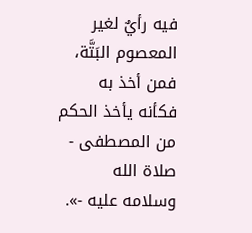فيه رأيٌ لغير المعصوم البَتَّة، فمن أخذ به فكأنه يأخذ الحكم من المصطفى - صلاة الله وسلامه عليه -».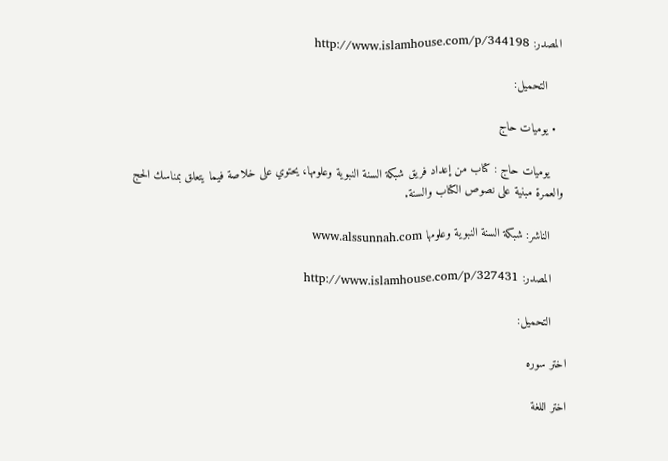المصدر: http://www.islamhouse.com/p/344198

    التحميل:

  • يوميات حاج

    يوميات حاج : كتاب من إعداد فريق شبكة السنة النبوية وعلومها، يحتوي على خلاصة فيما يتعلق بمناسك الحج والعمرة مبنية على نصوص الكتاب والسنة.

    الناشر: شبكة السنة النبوية وعلومها www.alssunnah.com

    المصدر: http://www.islamhouse.com/p/327431

    التحميل:

اختر سوره

اختر اللغة